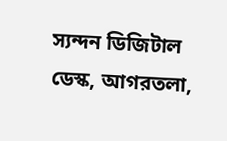স্যন্দন ডিজিটাল ডেস্ক, আগরতলা,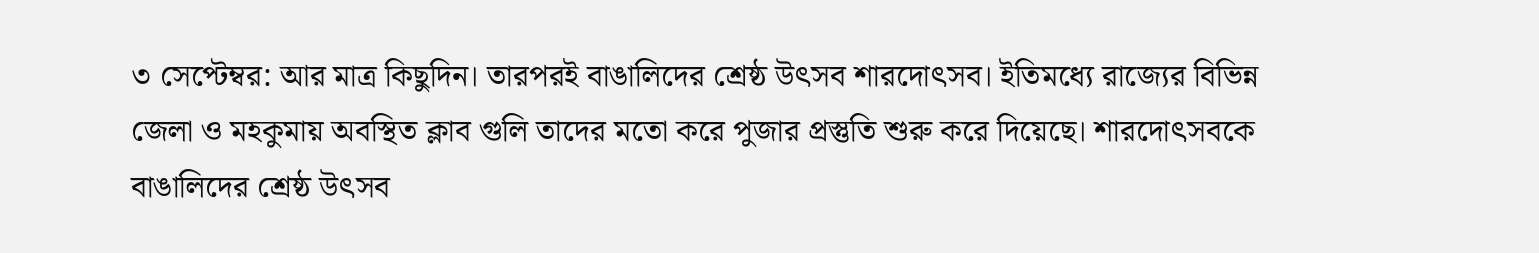৩ সেপ্টেম্বর: আর মাত্র কিছুদিন। তারপরই বাঙালিদের শ্রেষ্ঠ উৎসব শারদোৎসব। ইতিমধ্যে রাজ্যের বিভিন্ন জেলা ও মহকুমায় অবস্থিত ক্লাব গুলি তাদের মতো করে পুজার প্রস্তুতি শুরু করে দিয়েছে। শারদোৎসবকে বাঙালিদের শ্রেষ্ঠ উৎসব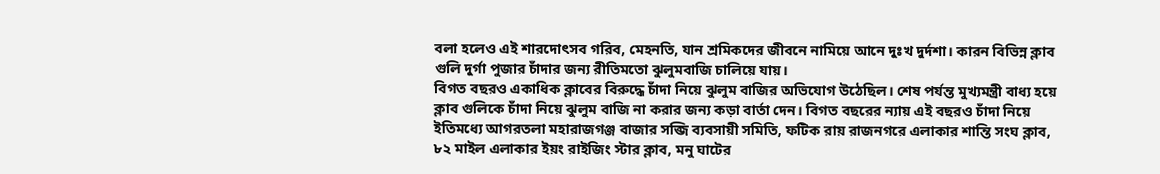বলা হলেও এই শারদোৎসব গরিব, মেহনতি, যান শ্রমিকদের জীবনে নামিয়ে আনে দুঃখ দুর্দশা। কারন বিভিন্ন ক্লাব গুলি দুর্গা পুজার চাঁদার জন্য রীতিমতো ঝুলুমবাজি চালিয়ে যায়।
বিগত বছরও একাধিক ক্লাবের বিরুদ্ধে চাঁদা নিয়ে ঝুলুম বাজির অভিযোগ উঠেছিল। শেষ পর্যন্ত মুখ্যমন্ত্রী বাধ্য হয়ে ক্লাব গুলিকে চাঁদা নিয়ে ঝুলুম বাজি না করার জন্য কড়া বার্তা দেন। বিগত বছরের ন্যায় এই বছরও চাঁদা নিয়ে ইতিমধ্যে আগরতলা মহারাজগঞ্জ বাজার সব্জি ব্যবসায়ী সমিতি, ফটিক রায় রাজনগরে এলাকার শান্তি সংঘ ক্লাব, ৮২ মাইল এলাকার ইয়ং রাইজিং স্টার ক্লাব, মনু ঘাটের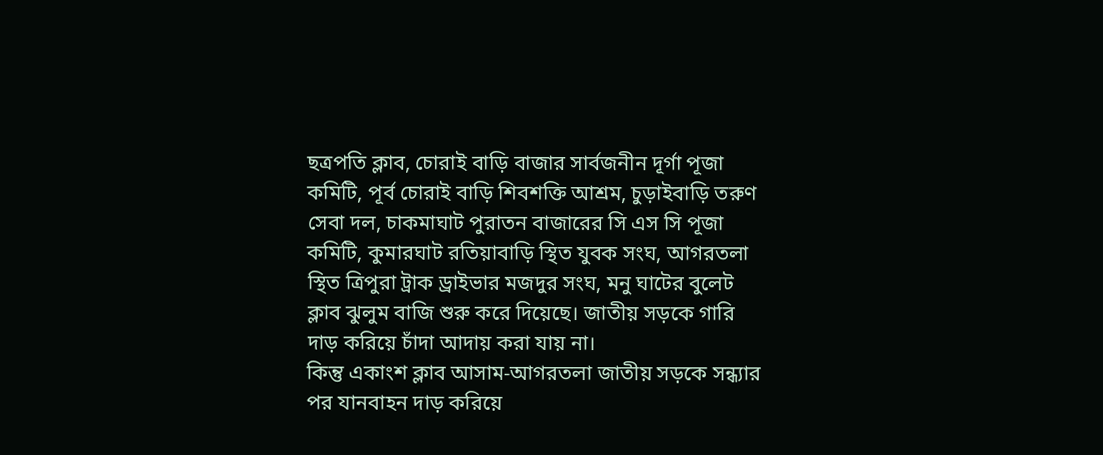ছত্রপতি ক্লাব, চোরাই বাড়ি বাজার সার্বজনীন দূর্গা পূজা কমিটি, পূর্ব চোরাই বাড়ি শিবশক্তি আশ্রম, চুড়াইবাড়ি তরুণ সেবা দল, চাকমাঘাট পুরাতন বাজারের সি এস সি পূজা কমিটি, কুমারঘাট রতিয়াবাড়ি স্থিত যুবক সংঘ, আগরতলা স্থিত ত্রিপুরা ট্রাক ড্রাইভার মজদুর সংঘ, মনু ঘাটের বুলেট ক্লাব ঝুলুম বাজি শুরু করে দিয়েছে। জাতীয় সড়কে গারি দাড় করিয়ে চাঁদা আদায় করা যায় না।
কিন্তু একাংশ ক্লাব আসাম-আগরতলা জাতীয় সড়কে সন্ধ্যার পর যানবাহন দাড় করিয়ে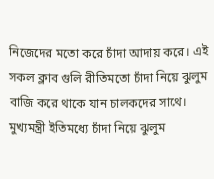নিজেদের মতো করে চাঁদা আদায় করে। এই সকল ক্লাব গুলি রীতিমতো চাঁদা নিয়ে ঝুলুম বাজি করে থাকে যান চালকদের সাথে। মুখ্যমন্ত্রী ইতিমধ্যে চাঁদা নিয়ে ঝুলুম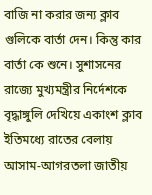বাজি না করার জন্য ক্লাব গুলিকে বার্তা দেন। কিন্তু কার বার্তা কে শুনে। সুশাসনের রাজ্যে মুখ্যমন্ত্রীর নির্দেশকে বৃদ্ধাঙ্গুলি দেখিয়ে একাংশ ক্লাব ইতিমধ্যে রাতের বেলায় আসাম-আগরতলা জাতীয়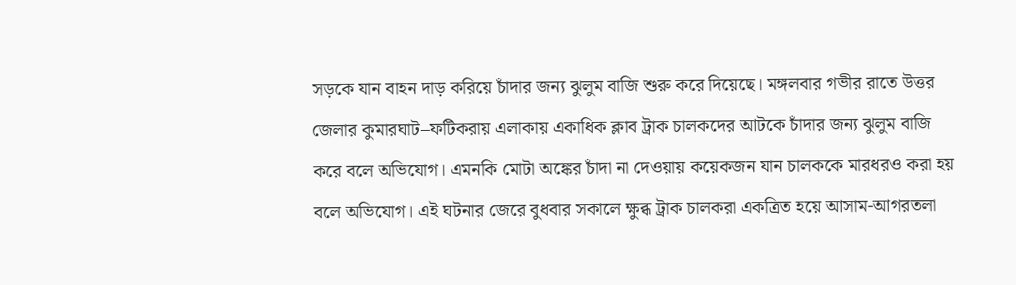সড়কে যান বাহন দাড় করিয়ে চাঁদার জন্য ঝুলুম বাজি শুরু করে দিয়েছে। মঙ্গলবার গভীর রাতে উত্তর জেলার কুমারঘাট–ফটিকরায় এলাকায় একাধিক ক্লাব ট্রাক চালকদের আটকে চাঁদার জন্য ঝুলুম বাজি করে বলে অভিযোগ। এমনকি মোটা অঙ্কের চাঁদা না দেওয়ায় কয়েকজন যান চালককে মারধরও করা হয় বলে অভিযোগ। এই ঘটনার জেরে বুধবার সকালে ক্ষুব্ধ ট্রাক চালকরা একত্রিত হয়ে আসাম-আগরতলা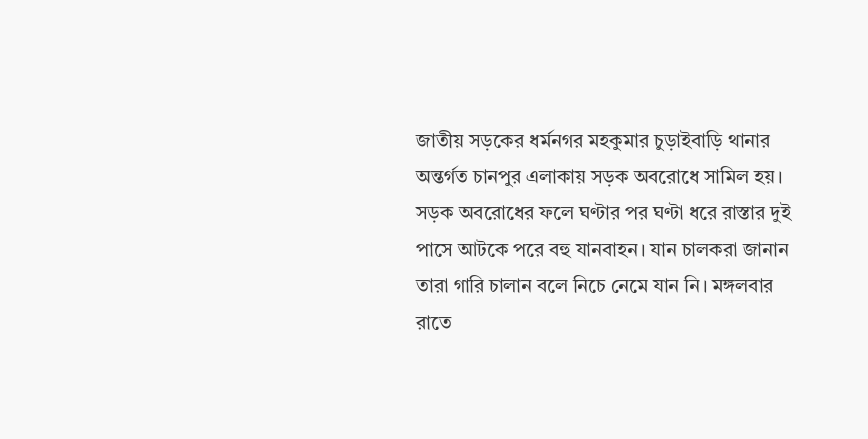জাতীয় সড়কের ধর্মনগর মহকুমার চুড়াইবাড়ি থানার অন্তর্গত চানপুর এলাকায় সড়ক অবরোধে সামিল হয়। সড়ক অবরোধের ফলে ঘণ্টার পর ঘণ্টা ধরে রাস্তার দুই পাসে আটকে পরে বহু যানবাহন। যান চালকরা জানান তারা গারি চালান বলে নিচে নেমে যান নি। মঙ্গলবার রাতে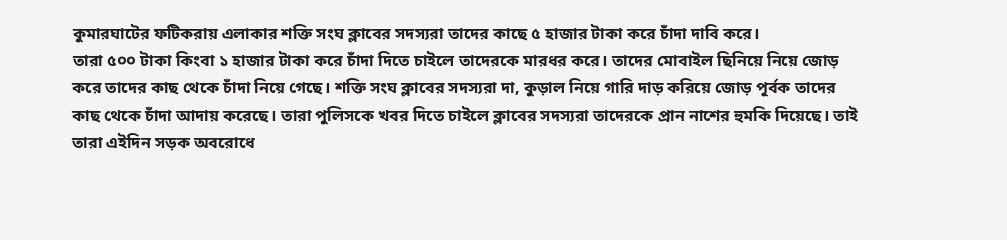কুমারঘাটের ফটিকরায় এলাকার শক্তি সংঘ ক্লাবের সদস্যরা তাদের কাছে ৫ হাজার টাকা করে চাঁদা দাবি করে।
তারা ৫০০ টাকা কিংবা ১ হাজার টাকা করে চাঁদা দিতে চাইলে তাদেরকে মারধর করে। তাদের মোবাইল ছিনিয়ে নিয়ে জোড় করে তাদের কাছ থেকে চাঁদা নিয়ে গেছে। শক্তি সংঘ ক্লাবের সদস্যরা দা, কুড়াল নিয়ে গারি দাড় করিয়ে জোড় পূর্বক তাদের কাছ থেকে চাঁদা আদায় করেছে। তারা পুলিসকে খবর দিতে চাইলে ক্লাবের সদস্যরা তাদেরকে প্রান নাশের হুমকি দিয়েছে। তাই তারা এইদিন সড়ক অবরোধে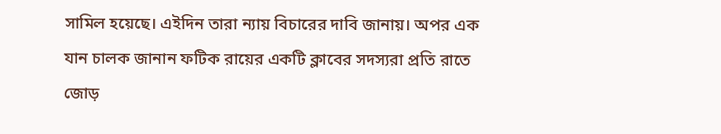সামিল হয়েছে। এইদিন তারা ন্যায় বিচারের দাবি জানায়। অপর এক যান চালক জানান ফটিক রায়ের একটি ক্লাবের সদস্যরা প্রতি রাতে জোড়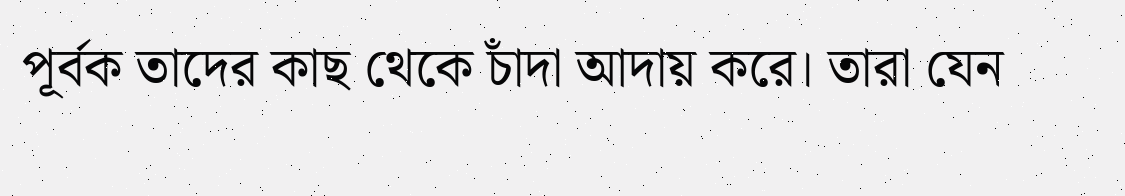পূর্বক তাদের কাছ থেকে চাঁদা আদায় করে। তারা যেন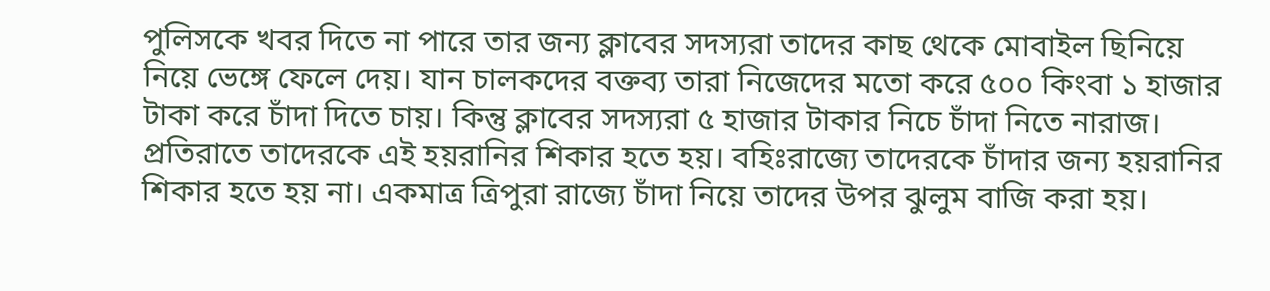পুলিসকে খবর দিতে না পারে তার জন্য ক্লাবের সদস্যরা তাদের কাছ থেকে মোবাইল ছিনিয়ে নিয়ে ভেঙ্গে ফেলে দেয়। যান চালকদের বক্তব্য তারা নিজেদের মতো করে ৫০০ কিংবা ১ হাজার টাকা করে চাঁদা দিতে চায়। কিন্তু ক্লাবের সদস্যরা ৫ হাজার টাকার নিচে চাঁদা নিতে নারাজ। প্রতিরাতে তাদেরকে এই হয়রানির শিকার হতে হয়। বহিঃরাজ্যে তাদেরকে চাঁদার জন্য হয়রানির শিকার হতে হয় না। একমাত্র ত্রিপুরা রাজ্যে চাঁদা নিয়ে তাদের উপর ঝুলুম বাজি করা হয়।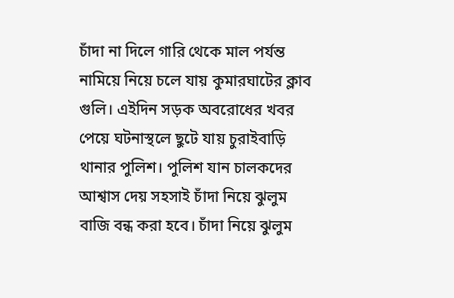চাঁদা না দিলে গারি থেকে মাল পর্যন্ত নামিয়ে নিয়ে চলে যায় কুমারঘাটের ক্লাব গুলি। এইদিন সড়ক অবরোধের খবর পেয়ে ঘটনাস্থলে ছুটে যায় চুরাইবাড়ি থানার পুলিশ। পুলিশ যান চালকদের আশ্বাস দেয় সহসাই চাঁদা নিয়ে ঝুলুম বাজি বন্ধ করা হবে। চাঁদা নিয়ে ঝুলুম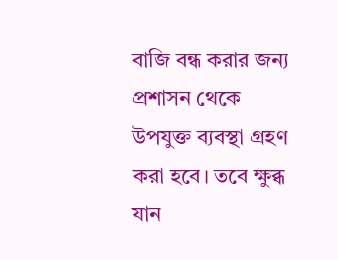বাজি বন্ধ করার জন্য প্রশাসন থেকে উপযুক্ত ব্যবস্থা গ্রহণ করা হবে। তবে ক্ষুব্ধ যান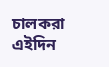চালকরা এইদিন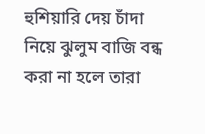হুশিয়ারি দেয় চাঁদা নিয়ে ঝুলুম বাজি বন্ধ করা না হলে তারা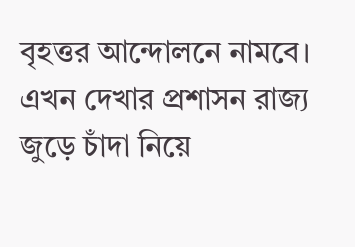বৃহত্তর আন্দোলনে নামবে। এখন দেখার প্রশাসন রাজ্য জুড়ে চাঁদা নিয়ে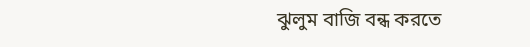ঝুলুম বাজি বন্ধ করতে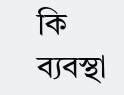কি ব্যবস্থা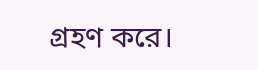গ্রহণ করে।